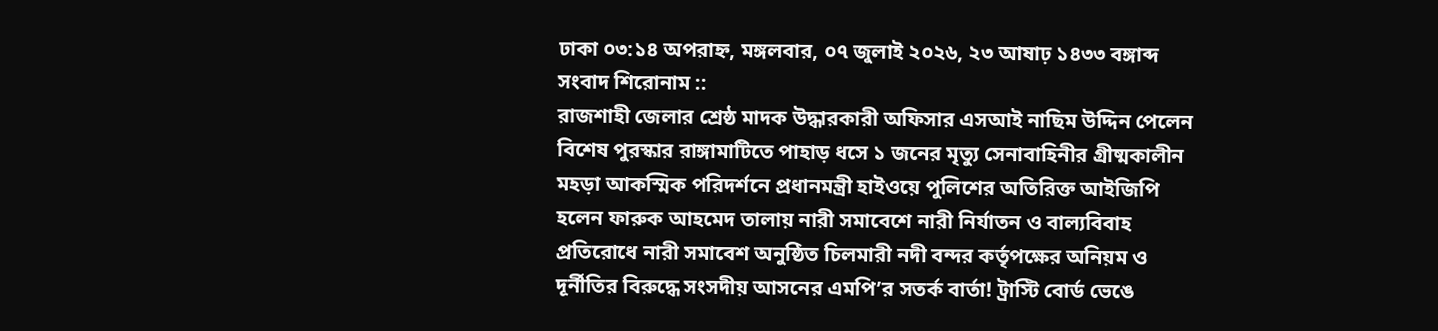ঢাকা ০৩:১৪ অপরাহ্ন, মঙ্গলবার, ০৭ জুলাই ২০২৬, ২৩ আষাঢ় ১৪৩৩ বঙ্গাব্দ
সংবাদ শিরোনাম ::
রাজশাহী জেলার শ্রেষ্ঠ মাদক উদ্ধারকারী অফিসার এসআই নাছিম উদ্দিন পেলেন বিশেষ পুরস্কার রাঙ্গামাটিতে পাহাড় ধসে ১ জনের মৃত্যু সেনাবাহিনীর গ্রীষ্মকালীন মহড়া আকস্মিক পরিদর্শনে প্রধানমন্ত্রী হাইওয়ে পুলিশের অতিরিক্ত আইজিপি হলেন ফারুক আহমেদ তালায় নারী সমাবেশে নারী নির্যাতন ও বাল্যবিবাহ প্রতিরোধে নারী সমাবেশ অনুষ্ঠিত চিলমারী নদী বন্দর কর্তৃপক্ষের অনিয়ম ও দূর্নীতির বিরুদ্ধে সংসদীয় আসনের এমপি’র সতর্ক বার্তা! ট্রাস্টি বোর্ড ভেঙে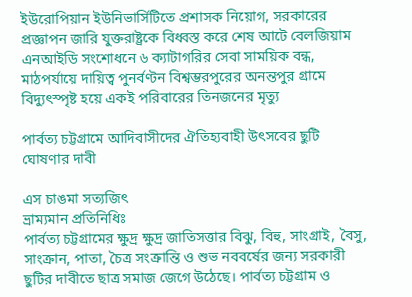ইউরোপিয়ান ইউনিভার্সিটিতে প্রশাসক নিয়োগ, সরকারের প্রজ্ঞাপন জারি যুক্তরাষ্ট্রকে বিধ্বস্ত করে শেষ আটে বেলজিয়াম এনআইডি সংশোধনে ৬ ক্যাটাগরির সেবা সাময়িক বন্ধ, মাঠপর্যায়ে দায়িত্ব পুনর্বণ্টন বিশ্বম্ভরপুরের অনন্তপুর গ্রামে বিদ্যুৎস্পৃষ্ট হয়ে একই পরিবারের তিনজনের মৃত্যু

পার্বত্য চট্টগ্রামে আদিবাসীদের ঐতিহ্যবাহী উৎসবের ছুটি ঘোষণার দাবী

এস চাঙমা সত্যজিৎ
ভ্রাম্যমান প্রতিনিধিঃ
পার্বত্য চট্টগ্রামের ক্ষুদ্র ক্ষুদ্র জাতিসত্তার বিঝু, বিহু, সাংগ্রাই, বৈসু, সাংক্রান, পাতা, চৈত্র সংক্রান্তি ও শুভ নববর্ষের জন্য সরকারী ছুটির দাবীতে ছাত্র সমাজ জেগে উঠেছে। পার্বত্য চট্টগ্রাম ও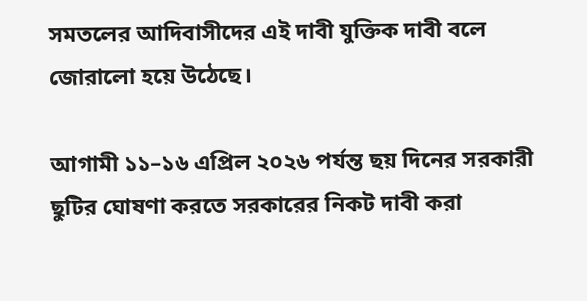সমতলের আদিবাসীদের এই দাবী যুক্তিক দাবী বলে জোরালো হয়ে উঠেছে।

আগামী ১১–১৬ এপ্রিল ২০২৬ পর্যন্ত ছয় দিনের সরকারী ছুটির ঘোষণা করতে সরকারের নিকট দাবী করা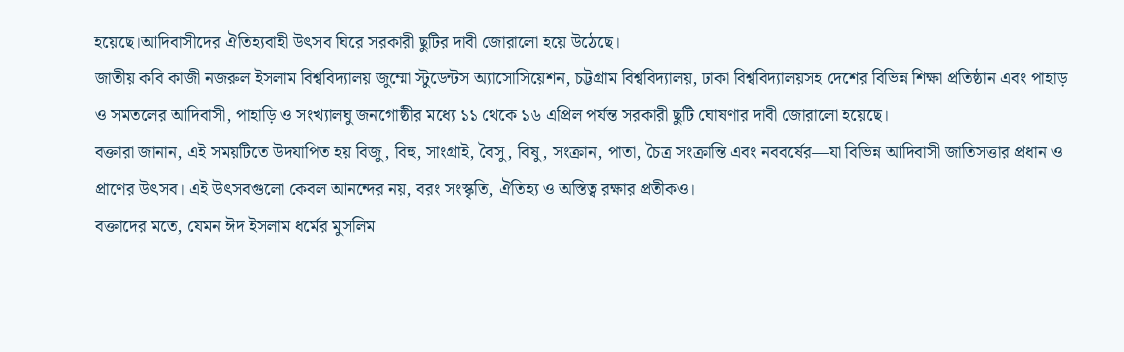হয়েছে।আদিবাসীদের ঐতিহ্যবাহী উৎসব ঘিরে সরকারী ছুটির দাবী জোরালো হয়ে উঠেছে।
জাতীয় কবি কাজী নজরুল ইসলাম বিশ্ববিদ্যালয় জুম্মো স্টুডেন্টস অ্যাসোসিয়েশন, চট্টগ্রাম বিশ্ববিদ্যালয়, ঢাকা বিশ্ববিদ্যালয়সহ দেশের বিভিন্ন শিক্ষা প্রতিষ্ঠান এবং পাহাড় ও সমতলের আদিবাসী, পাহাড়ি ও সংখ্যালঘু জনগোষ্ঠীর মধ্যে ১১ থেকে ১৬ এপ্রিল পর্যন্ত সরকারী ছুটি ঘোষণার দাবী জোরালো হয়েছে।
বক্তারা জানান, এই সময়টিতে উদযাপিত হয় বিজু, বিহু, সাংগ্রাই, বৈসু, বিষু, সংক্রান, পাতা, চৈত্র সংক্রান্তি এবং নববর্ষের—যা বিভিন্ন আদিবাসী জাতিসত্তার প্রধান ও প্রাণের উৎসব। এই উৎসবগুলো কেবল আনন্দের নয়, বরং সংস্কৃতি, ঐতিহ্য ও অস্তিত্ব রক্ষার প্রতীকও।
বক্তাদের মতে, যেমন ঈদ ইসলাম ধর্মের মুসলিম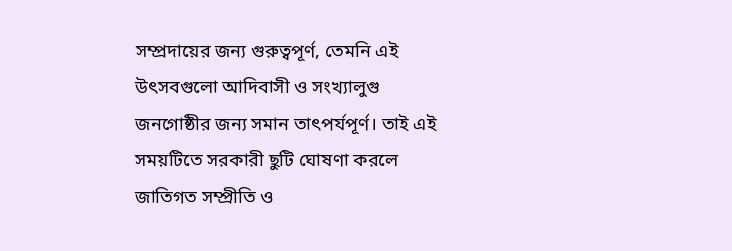সম্প্রদায়ের জন্য গুরুত্বপূর্ণ, তেমনি এই উৎসবগুলো আদিবাসী ও সংখ্যালুগু জনগোষ্ঠীর জন্য সমান তাৎপর্যপূর্ণ। তাই এই সময়টিতে সরকারী ছুটি ঘোষণা করলে জাতিগত সম্প্রীতি ও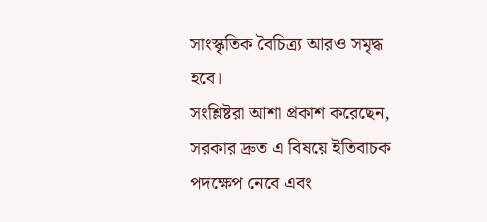সাংস্কৃতিক বৈচিত্র্য আরও সমৃদ্ধ হবে।
সংশ্লিষ্টরা আশা প্রকাশ করেছেন, সরকার দ্রুত এ বিষয়ে ইতিবাচক পদক্ষেপ নেবে এবং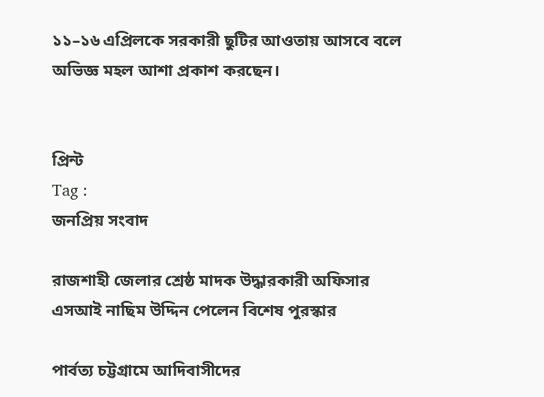১১–১৬ এপ্রিলকে সরকারী ছুটির আওতায় আসবে বলে অভিজ্ঞ মহল আশা প্রকাশ করছেন।


প্রিন্ট
Tag :
জনপ্রিয় সংবাদ

রাজশাহী জেলার শ্রেষ্ঠ মাদক উদ্ধারকারী অফিসার এসআই নাছিম উদ্দিন পেলেন বিশেষ পুরস্কার

পার্বত্য চট্টগ্রামে আদিবাসীদের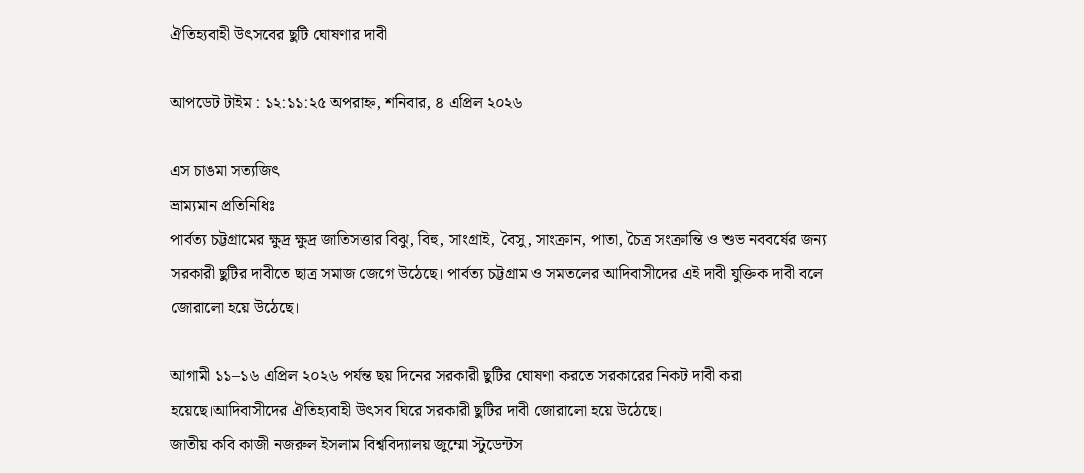ঐতিহ্যবাহী উৎসবের ছুটি ঘোষণার দাবী

আপডেট টাইম : ১২:১১:২৫ অপরাহ্ন, শনিবার, ৪ এপ্রিল ২০২৬

এস চাঙমা সত্যজিৎ
ভ্রাম্যমান প্রতিনিধিঃ
পার্বত্য চট্টগ্রামের ক্ষুদ্র ক্ষুদ্র জাতিসত্তার বিঝু, বিহু, সাংগ্রাই, বৈসু, সাংক্রান, পাতা, চৈত্র সংক্রান্তি ও শুভ নববর্ষের জন্য সরকারী ছুটির দাবীতে ছাত্র সমাজ জেগে উঠেছে। পার্বত্য চট্টগ্রাম ও সমতলের আদিবাসীদের এই দাবী যুক্তিক দাবী বলে জোরালো হয়ে উঠেছে।

আগামী ১১–১৬ এপ্রিল ২০২৬ পর্যন্ত ছয় দিনের সরকারী ছুটির ঘোষণা করতে সরকারের নিকট দাবী করা হয়েছে।আদিবাসীদের ঐতিহ্যবাহী উৎসব ঘিরে সরকারী ছুটির দাবী জোরালো হয়ে উঠেছে।
জাতীয় কবি কাজী নজরুল ইসলাম বিশ্ববিদ্যালয় জুম্মো স্টুডেন্টস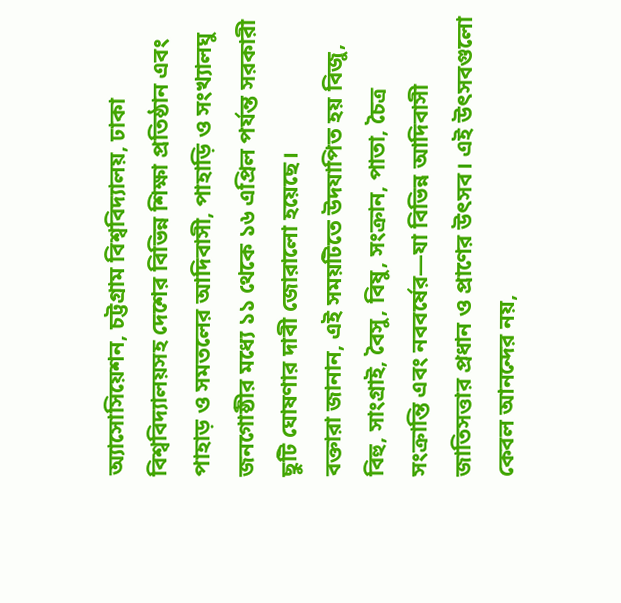অ্যাসোসিয়েশন, চট্টগ্রাম বিশ্ববিদ্যালয়, ঢাকা বিশ্ববিদ্যালয়সহ দেশের বিভিন্ন শিক্ষা প্রতিষ্ঠান এবং পাহাড় ও সমতলের আদিবাসী, পাহাড়ি ও সংখ্যালঘু জনগোষ্ঠীর মধ্যে ১১ থেকে ১৬ এপ্রিল পর্যন্ত সরকারী ছুটি ঘোষণার দাবী জোরালো হয়েছে।
বক্তারা জানান, এই সময়টিতে উদযাপিত হয় বিজু, বিহু, সাংগ্রাই, বৈসু, বিষু, সংক্রান, পাতা, চৈত্র সংক্রান্তি এবং নববর্ষের—যা বিভিন্ন আদিবাসী জাতিসত্তার প্রধান ও প্রাণের উৎসব। এই উৎসবগুলো কেবল আনন্দের নয়,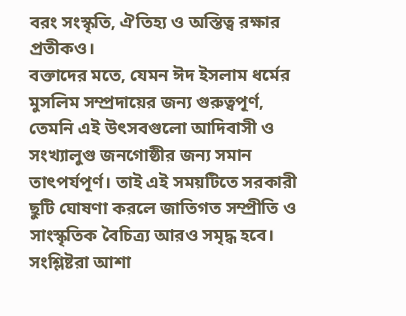বরং সংস্কৃতি, ঐতিহ্য ও অস্তিত্ব রক্ষার প্রতীকও।
বক্তাদের মতে, যেমন ঈদ ইসলাম ধর্মের মুসলিম সম্প্রদায়ের জন্য গুরুত্বপূর্ণ, তেমনি এই উৎসবগুলো আদিবাসী ও সংখ্যালুগু জনগোষ্ঠীর জন্য সমান তাৎপর্যপূর্ণ। তাই এই সময়টিতে সরকারী ছুটি ঘোষণা করলে জাতিগত সম্প্রীতি ও সাংস্কৃতিক বৈচিত্র্য আরও সমৃদ্ধ হবে।
সংশ্লিষ্টরা আশা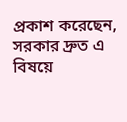প্রকাশ করেছেন, সরকার দ্রুত এ বিষয়ে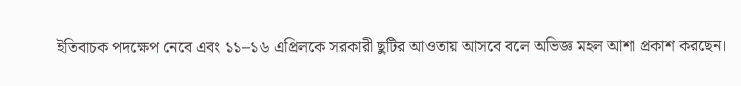ইতিবাচক পদক্ষেপ নেবে এবং ১১–১৬ এপ্রিলকে সরকারী ছুটির আওতায় আসবে বলে অভিজ্ঞ মহল আশা প্রকাশ করছেন।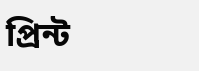প্রিন্ট